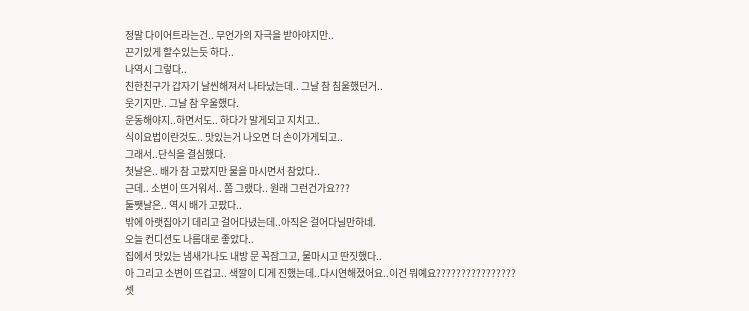정말 다이어트라는건.. 무언가의 자극을 받아야지만..
끈기있게 할수있는듯 하다..
나역시 그렇다..
친한친구가 갑자기 날씬해져서 나타났는데.. 그날 참 침울했던거..
웃기지만.. 그날 참 우울했다.
운동해야지..하면서도.. 하다가 말게되고 지치고..
식이요법이란것도.. 맛있는거 나오면 더 손이가게되고..
그래서..단식을 결심했다.
첫날은.. 배가 참 고팠지만 물을 마시면서 참았다..
근데.. 소변이 뜨거워서.. 쫌 그랬다.. 원래 그런건가요???
둘쨋날은.. 역시 배가 고팠다..
밖에 아랫집아기 데리고 걸어다녔는데..아직은 걸어다닐만하네.
오늘 컨디션도 나름대로 좋았다..
집에서 맛있는 냄새가나도 내방 문 꼭잠그고, 물마시고 딴짓했다..
아 그리고 소변이 뜨겁고.. 색깔이 디게 진했는데..다시연해졌어요..이건 뭐예요????????????????
셋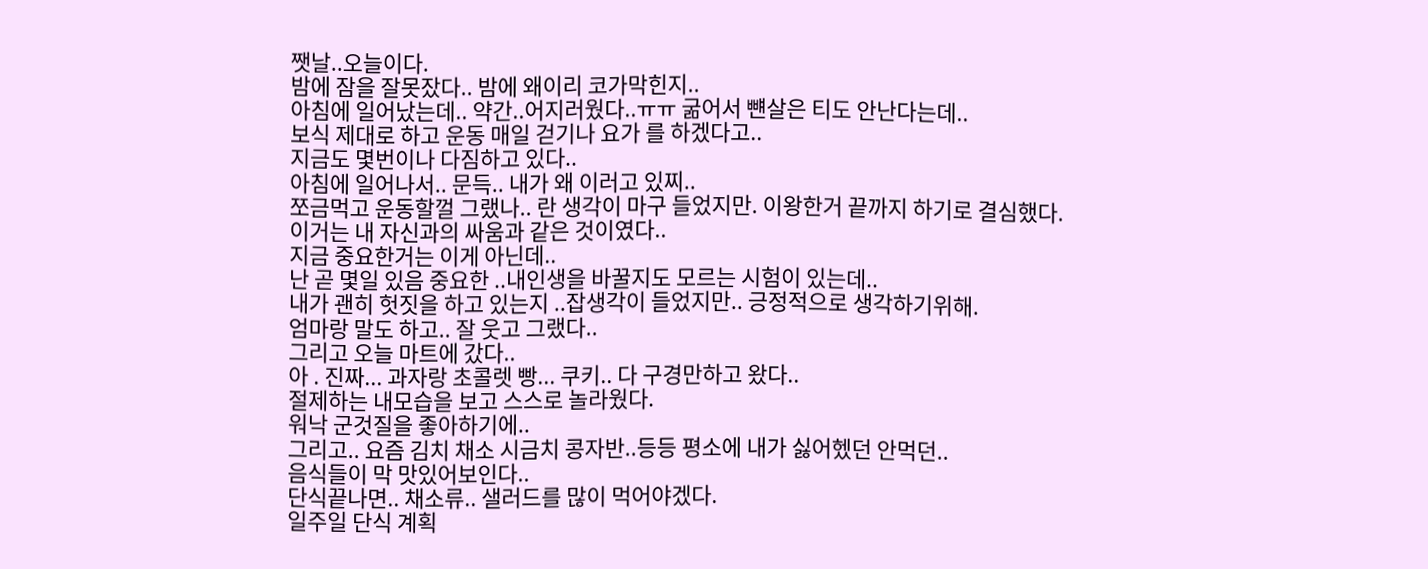쨋날..오늘이다.
밤에 잠을 잘못잤다.. 밤에 왜이리 코가막힌지..
아침에 일어났는데.. 약간..어지러웠다..ㅠㅠ 굶어서 뺸살은 티도 안난다는데..
보식 제대로 하고 운동 매일 걷기나 요가 를 하겠다고..
지금도 몇번이나 다짐하고 있다..
아침에 일어나서.. 문득.. 내가 왜 이러고 있찌..
쪼금먹고 운동할껄 그랬나.. 란 생각이 마구 들었지만. 이왕한거 끝까지 하기로 결심했다.
이거는 내 자신과의 싸움과 같은 것이였다..
지금 중요한거는 이게 아닌데..
난 곧 몇일 있음 중요한 ..내인생을 바꿀지도 모르는 시험이 있는데..
내가 괜히 헛짓을 하고 있는지 ..잡생각이 들었지만.. 긍정적으로 생각하기위해.
엄마랑 말도 하고.. 잘 웃고 그랬다..
그리고 오늘 마트에 갔다..
아 . 진짜... 과자랑 초콜렛 빵... 쿠키.. 다 구경만하고 왔다..
절제하는 내모습을 보고 스스로 놀라웠다.
워낙 군것질을 좋아하기에..
그리고.. 요즘 김치 채소 시금치 콩자반..등등 평소에 내가 싫어헸던 안먹던..
음식들이 막 맛있어보인다..
단식끝나면.. 채소류.. 샐러드를 많이 먹어야겠다.
일주일 단식 계획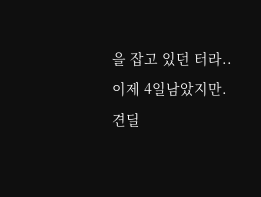을 잡고 있던 터라.. 이제 4일남았지만. 견딜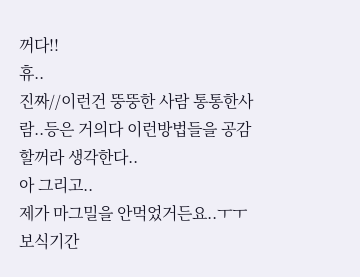꺼다!!
휴..
진짜//이런건 뚱뚱한 사람 통통한사람..등은 거의다 이런방법들을 공감할꺼라 생각한다..
아 그리고..
제가 마그밀을 안먹었거든요..ㅜㅜ
보식기간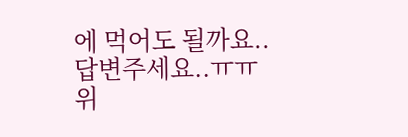에 먹어도 될까요..
답변주세요..ㅠㅠ
위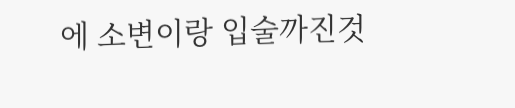에 소변이랑 입술까진것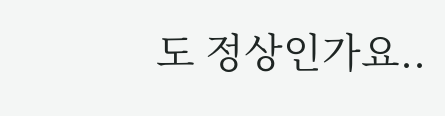도 정상인가요..